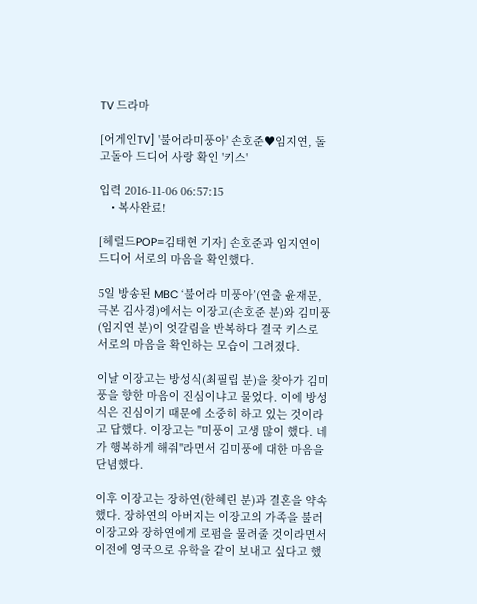TV 드라마

[어게인TV] '불어라미풍아' 손호준♥임지연, 돌고돌아 드디어 사랑 확인 '키스'

입력 2016-11-06 06:57:15
    • 복사완료!

[헤럴드POP=김태현 기자] 손호준과 임지연이 드디어 서로의 마음을 확인했다.

5일 방송된 MBC ‘불어라 미풍아’(연출 윤재문, 극본 김사경)에서는 이장고(손호준 분)와 김미풍(임지연 분)이 엇갈림을 반복하다 결국 키스로 서로의 마음을 확인하는 모습이 그려졌다.

이날 이장고는 방성식(최필립 분)을 찾아가 김미풍을 향한 마음이 진심이냐고 물었다. 이에 방성식은 진심이기 때문에 소중히 하고 있는 것이라고 답했다. 이장고는 "미풍이 고생 많이 했다. 네가 행복하게 해줘"라면서 김미풍에 대한 마음을 단념했다.

이후 이장고는 장하연(한혜린 분)과 결혼을 약속했다. 장하연의 아버지는 이장고의 가족을 불러 이장고와 장하연에게 로펌을 물려줄 것이라면서 이전에 영국으로 유학을 같이 보내고 싶다고 했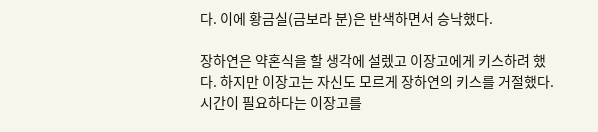다. 이에 황금실(금보라 분)은 반색하면서 승낙했다.

장하연은 약혼식을 할 생각에 설렜고 이장고에게 키스하려 했다. 하지만 이장고는 자신도 모르게 장하연의 키스를 거절했다. 시간이 필요하다는 이장고를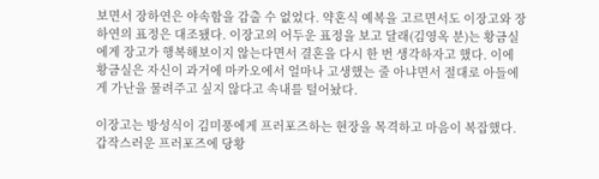보면서 장하연은 야속함을 감출 수 없었다. 약혼식 예복을 고르면서도 이장고와 장하연의 표정은 대조됐다. 이장고의 어두운 표정을 보고 달래(김영옥 분)는 황금실에게 장고가 행복해보이지 않는다면서 결혼을 다시 한 번 생각하자고 했다. 이에 황금실은 자신이 과거에 마카오에서 얼마나 고생했는 줄 아냐면서 절대로 아들에게 가난을 물려주고 싶지 않다고 속내를 털어놨다.

이장고는 방성식이 김미풍에게 프러포즈하는 현장을 목격하고 마음이 복잡했다. 갑작스러운 프러포즈에 당황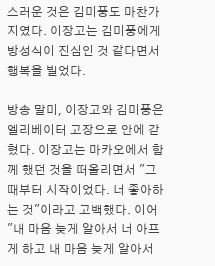스러운 것은 김미풍도 마찬가지였다. 이장고는 김미풍에게 방성식이 진심인 것 같다면서 행복을 빌었다.

방송 말미, 이장고와 김미풍은 엘리베이터 고장으로 안에 갇혔다. 이장고는 마카오에서 함께 했던 것을 떠올리면서 "그때부터 시작이었다. 너 좋아하는 것"이라고 고백했다. 이어 "내 마음 늦게 알아서 너 아프게 하고 내 마음 늦게 알아서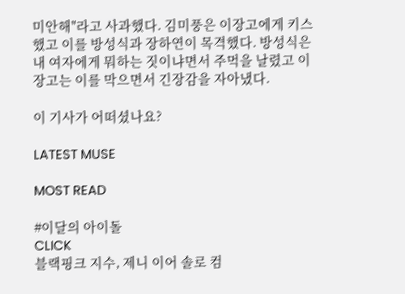미안해"라고 사과했다. 김미풍은 이장고에게 키스했고 이를 방성식과 장하연이 목격했다. 방성식은 내 여자에게 뭐하는 짓이냐면서 주먹을 날렸고 이장고는 이를 막으면서 긴장감을 자아냈다.

이 기사가 어떠셨나요?

LATEST MUSE

MOST READ

#이달의 아이돌
CLICK
블랙핑크 지수, 제니 이어 솔로 컴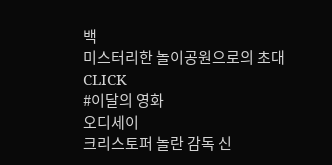백
미스터리한 놀이공원으로의 초대
CLICK
#이달의 영화
오디세이
크리스토퍼 놀란 감독 신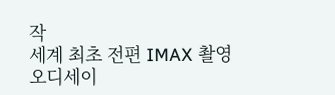작
세계 최초 전편 IMAX 촬영
오디세이